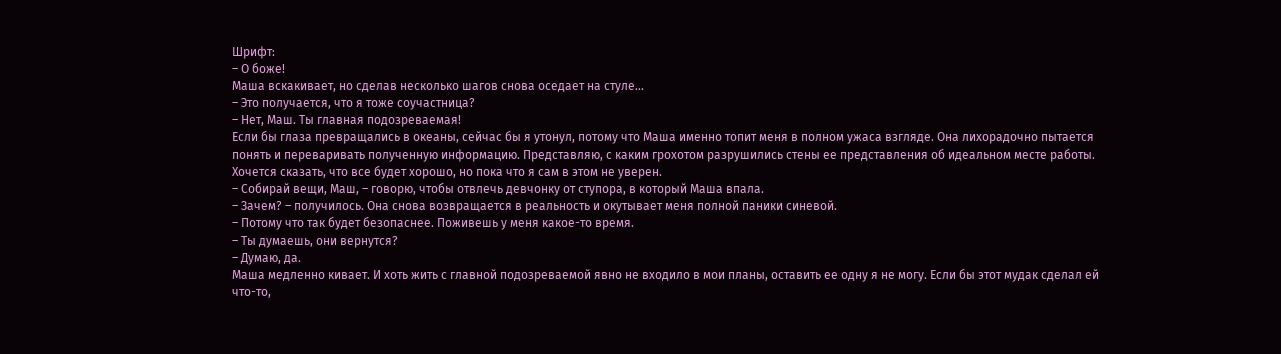Шрифт:
– О боже!
Маша вскакивает, но сделав несколько шагов снова оседает на стуле…
– Это получается, что я тоже соучастница?
– Нет, Маш. Ты главная подозреваемая!
Если бы глаза превращались в океаны, сейчас бы я утонул, потому что Маша именно топит меня в полном ужаса взгляде. Она лихорадочно пытается понять и переваривать полученную информацию. Представляю, с каким грохотом разрушились стены ее представления об идеальном месте работы.
Хочется сказать, что все будет хорошо, но пока что я сам в этом не уверен.
– Собирай вещи, Маш, – говорю, чтобы отвлечь девчонку от ступора, в который Маша впала.
– Зачем? – получилось. Она снова возвращается в реальность и окутывает меня полной паники синевой.
– Потому что так будет безопаснее. Поживешь у меня какое-то время.
– Ты думаешь, они вернутся?
– Думаю, да.
Маша медленно кивает. И хоть жить с главной подозреваемой явно не входило в мои планы, оставить ее одну я не могу. Если бы этот мудак сделал ей что-то,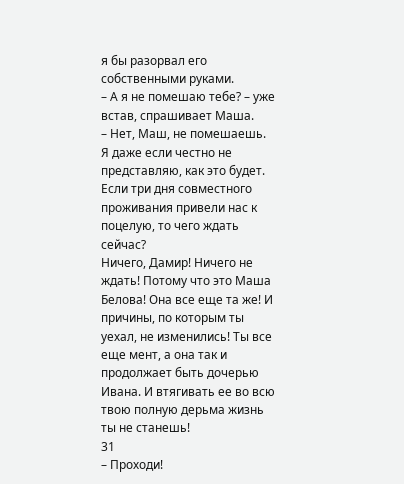я бы разорвал его собственными руками.
– А я не помешаю тебе? – уже встав, спрашивает Маша.
– Нет, Маш, не помешаешь.
Я даже если честно не представляю, как это будет. Если три дня совместного проживания привели нас к поцелую, то чего ждать сейчас?
Ничего, Дамир! Ничего не ждать! Потому что это Маша Белова! Она все еще та же! И причины, по которым ты уехал, не изменились! Ты все еще мент, а она так и продолжает быть дочерью Ивана. И втягивать ее во всю твою полную дерьма жизнь ты не станешь!
31
– Проходи!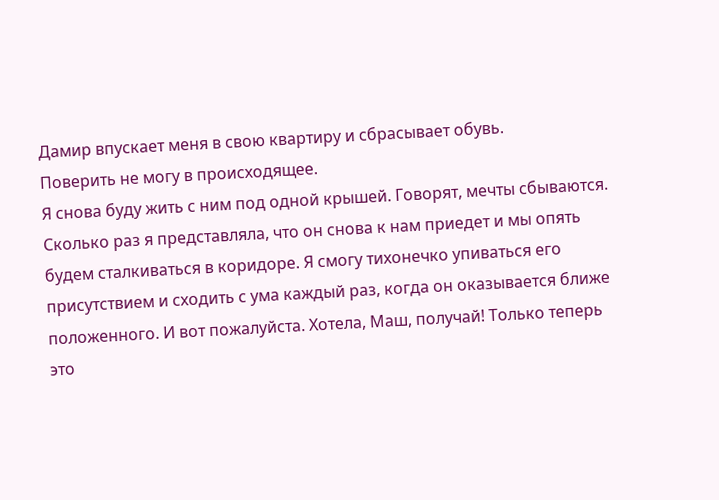Дамир впускает меня в свою квартиру и сбрасывает обувь.
Поверить не могу в происходящее.
Я снова буду жить с ним под одной крышей. Говорят, мечты сбываются. Сколько раз я представляла, что он снова к нам приедет и мы опять будем сталкиваться в коридоре. Я смогу тихонечко упиваться его присутствием и сходить с ума каждый раз, когда он оказывается ближе положенного. И вот пожалуйста. Хотела, Маш, получай! Только теперь это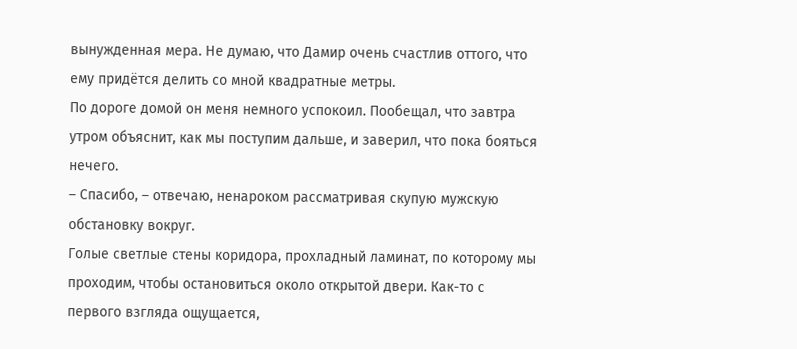вынужденная мера. Не думаю, что Дамир очень счастлив оттого, что ему придётся делить со мной квадратные метры.
По дороге домой он меня немного успокоил. Пообещал, что завтра утром объяснит, как мы поступим дальше, и заверил, что пока бояться нечего.
– Спасибо, – отвечаю, ненароком рассматривая скупую мужскую обстановку вокруг.
Голые светлые стены коридора, прохладный ламинат, по которому мы проходим, чтобы остановиться около открытой двери. Как-то с первого взгляда ощущается,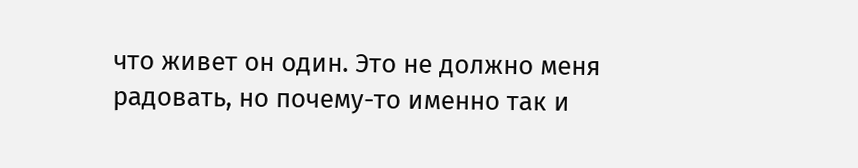что живет он один. Это не должно меня радовать, но почему-то именно так и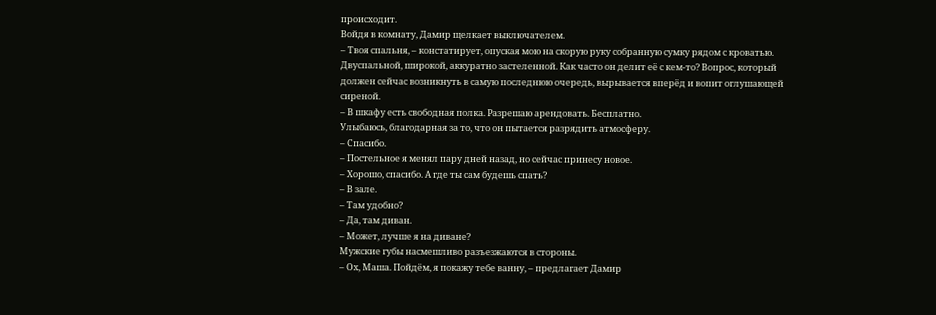происходит.
Войдя в комнату, Дамир щелкает выключателем.
– Твоя спальня, – констатирует, опуская мою на скорую руку собранную сумку рядом с кроватью.
Двуспальной, широкой, аккуратно застеленной. Как часто он делит её с кем-то? Вопрос, который должен сейчас возникнуть в самую последнюю очередь, вырывается вперёд и вопит оглушающей сиреной.
– В шкафу есть свободная полка. Разрешаю арендовать. Бесплатно.
Улыбаюсь, благодарная за то, что он пытается разрядить атмосферу.
– Спасибо.
– Постельное я менял пару дней назад, но сейчас принесу новое.
– Хорошо, спасибо. А где ты сам будешь спать?
– В зале.
– Там удобно?
– Да, там диван.
– Может, лучше я на диване?
Мужские губы насмешливо разъезжаются в стороны.
– Ох, Маша. Пойдём, я покажу тебе ванну, – предлагает Дамир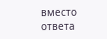вместо ответа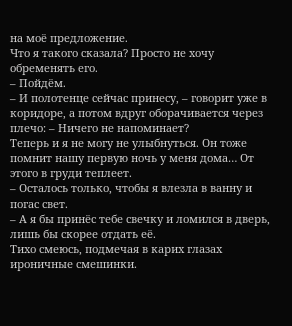на моё предложение.
Что я такого сказала? Просто не хочу обременять его.
– Пойдём.
– И полотенце сейчас принесу, – говорит уже в коридоре, а потом вдруг оборачивается через плечо: – Ничего не напоминает?
Теперь и я не могу не улыбнуться. Он тоже помнит нашу первую ночь у меня дома… От этого в груди теплеет.
– Осталось только, чтобы я влезла в ванну и погас свет.
– А я бы принёс тебе свечку и ломился в дверь, лишь бы скорее отдать её.
Тихо смеюсь, подмечая в карих глазах ироничные смешинки.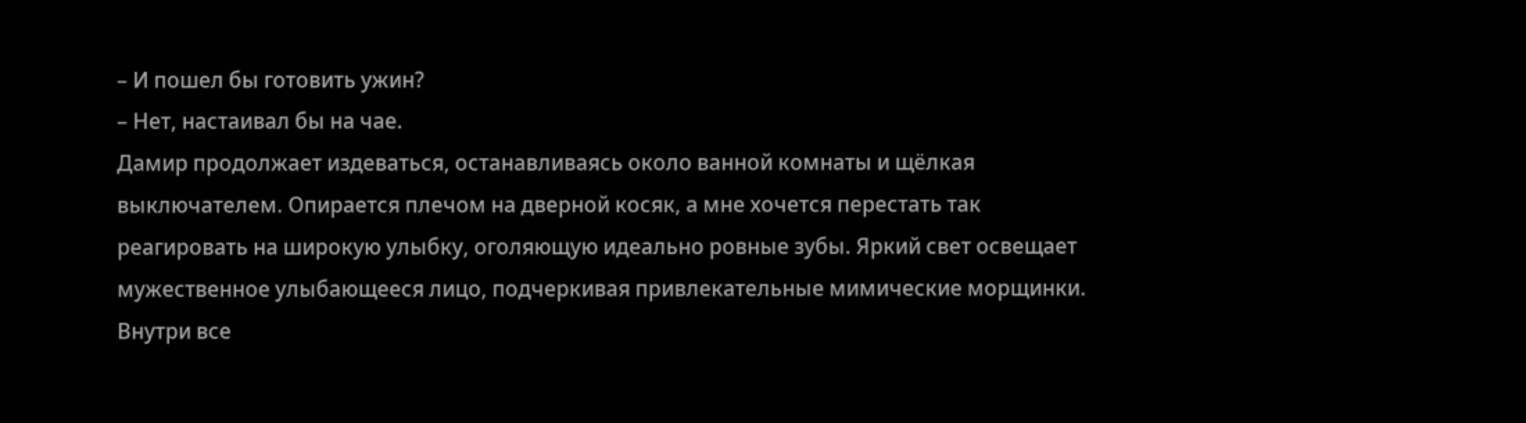– И пошел бы готовить ужин?
– Нет, настаивал бы на чае.
Дамир продолжает издеваться, останавливаясь около ванной комнаты и щёлкая выключателем. Опирается плечом на дверной косяк, а мне хочется перестать так реагировать на широкую улыбку, оголяющую идеально ровные зубы. Яркий свет освещает мужественное улыбающееся лицо, подчеркивая привлекательные мимические морщинки. Внутри все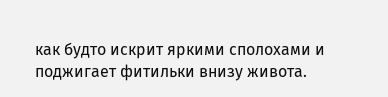как будто искрит яркими сполохами и поджигает фитильки внизу живота.